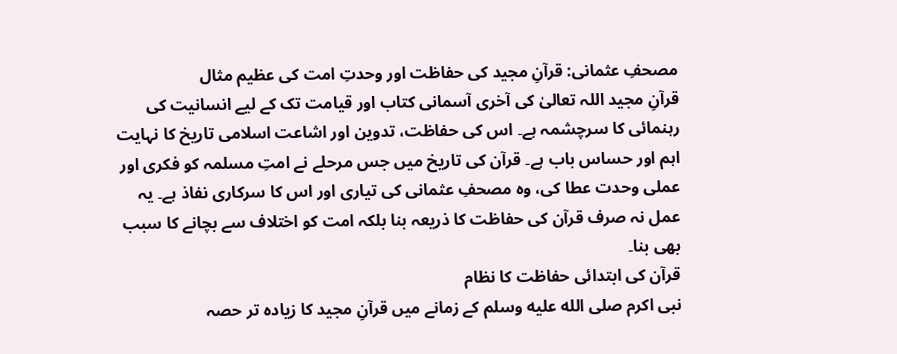مصحفِ عثمانی: قرآنِ مجید کی حفاظت اور وحدتِ امت کی عظیم مثال
قرآنِ مجید اللہ تعالیٰ کی آخری آسمانی کتاب اور قیامت تک کے لیے انسانیت کی رہنمائی کا سرچشمہ ہے۔ اس کی حفاظت، تدوین اور اشاعت اسلامی تاریخ کا نہایت اہم اور حساس باب ہے۔ قرآن کی تاریخ میں جس مرحلے نے امتِ مسلمہ کو فکری اور عملی وحدت عطا کی، وہ مصحفِ عثمانی کی تیاری اور اس کا سرکاری نفاذ ہے۔ یہ عمل نہ صرف قرآن کی حفاظت کا ذریعہ بنا بلکہ امت کو اختلاف سے بچانے کا سبب بھی بنا۔
قرآن کی ابتدائی حفاظت کا نظام
نبی اکرم صلى الله عليه وسلم کے زمانے میں قرآنِ مجید کا زیادہ تر حصہ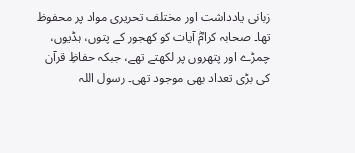زبانی یادداشت اور مختلف تحریری مواد پر محفوظ تھا۔ صحابہ کرامؓ آیات کو کھجور کے پتوں، ہڈیوں، چمڑے اور پتھروں پر لکھتے تھے، جبکہ حفاظِ قرآن کی بڑی تعداد بھی موجود تھی۔ رسول اللہ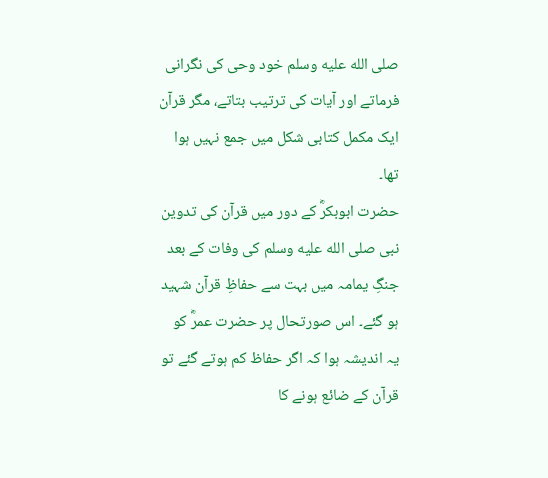صلى الله عليه وسلم خود وحی کی نگرانی فرماتے اور آیات کی ترتیب بتاتے، مگر قرآن ایک مکمل کتابی شکل میں جمع نہیں ہوا تھا۔
حضرت ابوبکرؓ کے دور میں قرآن کی تدوین
نبی صلى الله عليه وسلم کی وفات کے بعد جنگِ یمامہ میں بہت سے حفاظِ قرآن شہید ہو گئے۔ اس صورتحال پر حضرت عمرؓ کو یہ اندیشہ ہوا کہ اگر حفاظ کم ہوتے گئے تو قرآن کے ضائع ہونے کا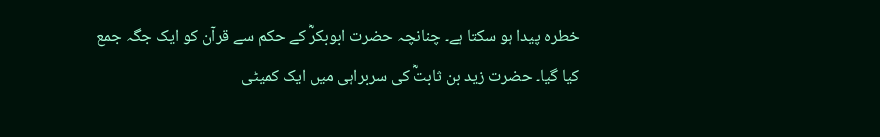خطرہ پیدا ہو سکتا ہے۔ چنانچہ حضرت ابوبکرؓ کے حکم سے قرآن کو ایک جگہ جمع کیا گیا۔ حضرت زید بن ثابتؓ کی سربراہی میں ایک کمیٹی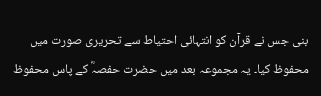بنی جس نے قرآن کو انتہائی احتیاط سے تحریری صورت میں محفوظ کیا۔ یہ مجموعہ بعد میں حضرت حفصہؓ کے پاس محفوظ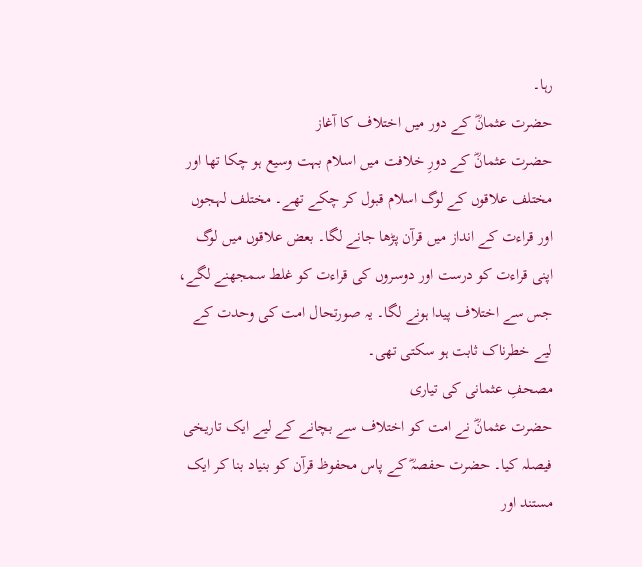رہا۔
حضرت عثمانؓ کے دور میں اختلاف کا آغاز
حضرت عثمانؓ کے دورِ خلافت میں اسلام بہت وسیع ہو چکا تھا اور مختلف علاقوں کے لوگ اسلام قبول کر چکے تھے۔ مختلف لہجوں اور قراءت کے انداز میں قرآن پڑھا جانے لگا۔ بعض علاقوں میں لوگ اپنی قراءت کو درست اور دوسروں کی قراءت کو غلط سمجھنے لگے، جس سے اختلاف پیدا ہونے لگا۔ یہ صورتحال امت کی وحدت کے لیے خطرناک ثابت ہو سکتی تھی۔
مصحفِ عثمانی کی تیاری
حضرت عثمانؓ نے امت کو اختلاف سے بچانے کے لیے ایک تاریخی فیصلہ کیا۔ حضرت حفصہؓ کے پاس محفوظ قرآن کو بنیاد بنا کر ایک مستند اور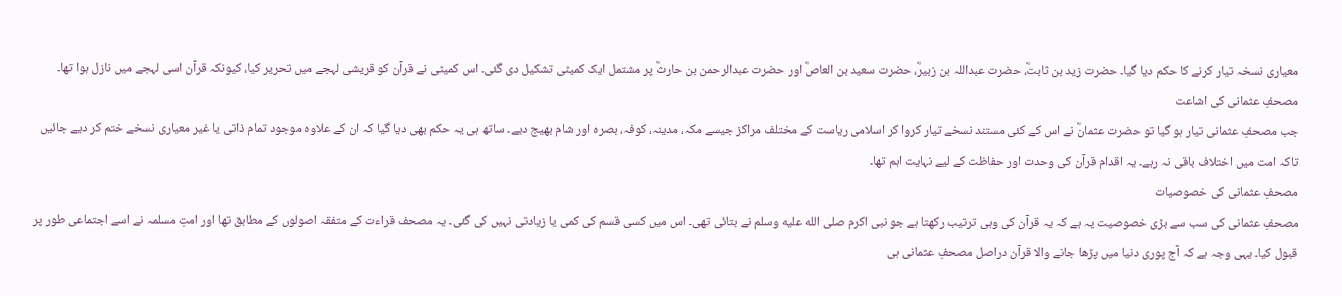معیاری نسخہ تیار کرنے کا حکم دیا گیا۔ حضرت زید بن ثابتؓ، حضرت عبداللہ بن زبیرؓ، حضرت سعید بن العاصؓ اور حضرت عبدالرحمن بن حارثؓ پر مشتمل ایک کمیٹی تشکیل دی گئی۔ اس کمیٹی نے قرآن کو قریشی لہجے میں تحریر کیا، کیونکہ قرآن اسی لہجے میں نازل ہوا تھا۔
مصحفِ عثمانی کی اشاعت
جب مصحفِ عثمانی تیار ہو گیا تو حضرت عثمانؓ نے اس کے کئی مستند نسخے تیار کروا کر اسلامی ریاست کے مختلف مراکز جیسے مکہ، مدینہ، کوفہ، بصرہ اور شام بھیج دیے۔ ساتھ ہی یہ حکم بھی دیا گیا کہ ان کے علاوہ موجود تمام ذاتی یا غیر معیاری نسخے ختم کر دیے جائیں تاکہ امت میں اختلاف باقی نہ رہے۔ یہ اقدام قرآن کی وحدت اور حفاظت کے لیے نہایت اہم تھا۔
مصحفِ عثمانی کی خصوصیات
مصحفِ عثمانی کی سب سے بڑی خصوصیت یہ ہے کہ یہ قرآن کی وہی ترتیب رکھتا ہے جو نبی اکرم صلى الله عليه وسلم نے بتائی تھی۔ اس میں کسی قسم کی کمی یا زیادتی نہیں کی گئی۔ یہ مصحف قراءت کے متفقہ اصولوں کے مطابق تھا اور امتِ مسلمہ نے اسے اجتماعی طور پر قبول کیا۔ یہی وجہ ہے کہ آج پوری دنیا میں پڑھا جانے والا قرآن دراصل مصحفِ عثمانی ہی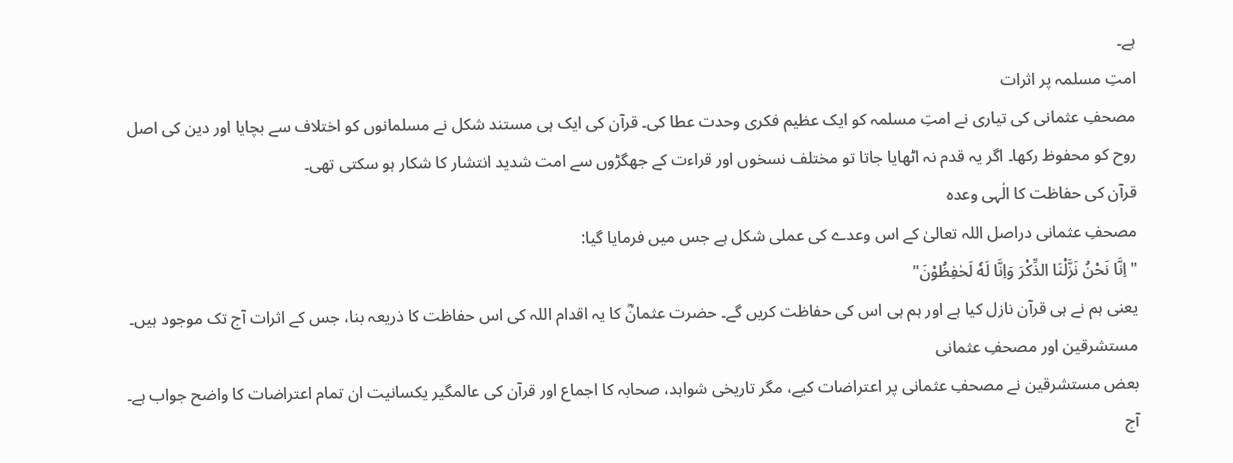ہے۔
امتِ مسلمہ پر اثرات
مصحفِ عثمانی کی تیاری نے امتِ مسلمہ کو ایک عظیم فکری وحدت عطا کی۔ قرآن کی ایک ہی مستند شکل نے مسلمانوں کو اختلاف سے بچایا اور دین کی اصل روح کو محفوظ رکھا۔ اگر یہ قدم نہ اٹھایا جاتا تو مختلف نسخوں اور قراءت کے جھگڑوں سے امت شدید انتشار کا شکار ہو سکتی تھی۔
قرآن کی حفاظت کا الٰہی وعدہ
مصحفِ عثمانی دراصل اللہ تعالیٰ کے اس وعدے کی عملی شکل ہے جس میں فرمایا گیا:
"اِنَّا نَحْنُ نَزَّلْنَا الذِّكْرَ وَاِنَّا لَهٗ لَحٰفِظُوْنَ"
یعنی ہم نے ہی قرآن نازل کیا ہے اور ہم ہی اس کی حفاظت کریں گے۔ حضرت عثمانؓ کا یہ اقدام اللہ کی اس حفاظت کا ذریعہ بنا، جس کے اثرات آج تک موجود ہیں۔
مستشرقین اور مصحفِ عثمانی
بعض مستشرقین نے مصحفِ عثمانی پر اعتراضات کیے، مگر تاریخی شواہد، صحابہ کا اجماع اور قرآن کی عالمگیر یکسانیت ان تمام اعتراضات کا واضح جواب ہے۔ آج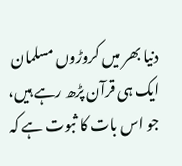دنیا بھر میں کروڑوں مسلمان ایک ہی قرآن پڑھ رہے ہیں، جو اس بات کا ثبوت ہے کہ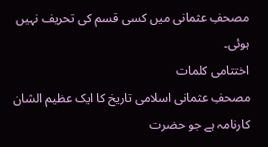مصحفِ عثمانی میں کسی قسم کی تحریف نہیں ہوئی۔
اختتامی کلمات
مصحفِ عثمانی اسلامی تاریخ کا ایک عظیم الشان کارنامہ ہے جو حضرت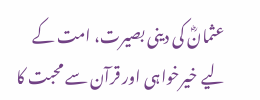عثمانؓ کی دینی بصیرت، امت کے لیے خیرخواہی اور قرآن سے محبت کا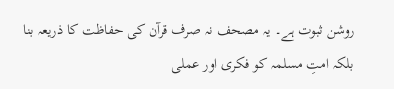روشن ثبوت ہے۔ یہ مصحف نہ صرف قرآن کی حفاظت کا ذریعہ بنا بلکہ امتِ مسلمہ کو فکری اور عملی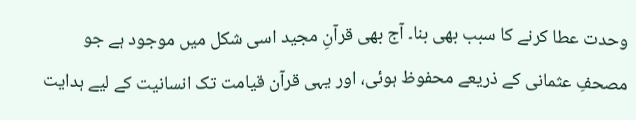وحدت عطا کرنے کا سبب بھی بنا۔ آج بھی قرآنِ مجید اسی شکل میں موجود ہے جو مصحفِ عثمانی کے ذریعے محفوظ ہوئی، اور یہی قرآن قیامت تک انسانیت کے لیے ہدایت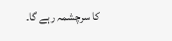کا سرچشمہ رہے گا۔